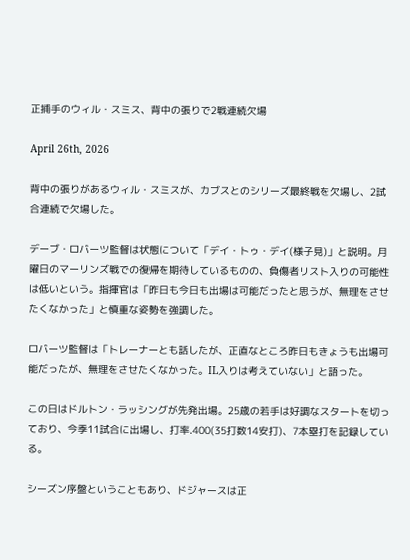正捕手のウィル・スミス、背中の張りで2戦連続欠場

April 26th, 2026

背中の張りがあるウィル・スミスが、カブスとのシリーズ最終戦を欠場し、2試合連続で欠場した。

デーブ・ロバーツ監督は状態について「デイ・トゥ・デイ(様子見)」と説明。月曜日のマーリンズ戦での復帰を期待しているものの、負傷者リスト入りの可能性は低いという。指揮官は「昨日も今日も出場は可能だったと思うが、無理をさせたくなかった」と慎重な姿勢を強調した。

ロバーツ監督は「トレーナーとも話したが、正直なところ昨日もきょうも出場可能だったが、無理をさせたくなかった。IL入りは考えていない」と語った。

この日はドルトン・ラッシングが先発出場。25歳の若手は好調なスタートを切っており、今季11試合に出場し、打率.400(35打数14安打)、7本塁打を記録している。

シーズン序盤ということもあり、ドジャースは正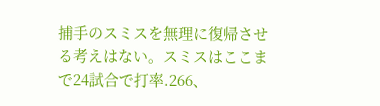捕手のスミスを無理に復帰させる考えはない。スミスはここまで24試合で打率.266、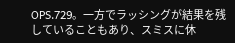OPS.729。一方でラッシングが結果を残していることもあり、スミスに休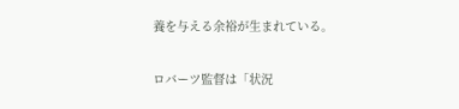養を与える余裕が生まれている。

ロバーツ監督は「状況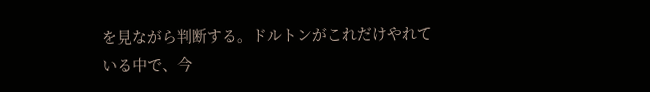を見ながら判断する。ドルトンがこれだけやれている中で、今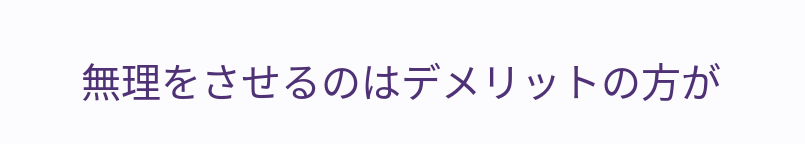無理をさせるのはデメリットの方が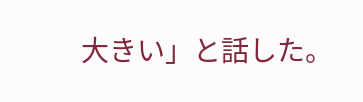大きい」と話した。